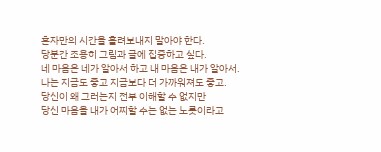혼자만의 시간을 흘려보내지 말아야 한다.
당분간 조용히 그림과 글에 집중하고 싶다.
네 마음은 네가 알아서 하고 내 마음은 내가 알아서.
나는 지금도 좋고 지금보다 더 가까워져도 좋고.
당신이 왜 그러는지 전부 이해할 수 없지만
당신 마음을 내가 어찌할 수는 없는 노릇이라고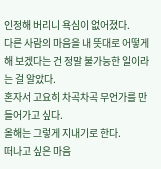인정해 버리니 욕심이 없어졌다.
다른 사람의 마음을 내 뜻대로 어떻게 해 보겠다는 건 정말 불가능한 일이라는 걸 알았다.
혼자서 고요히 차곡차곡 무언가를 만들어가고 싶다.
올해는 그렇게 지내기로 한다.
떠나고 싶은 마음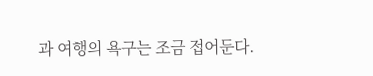과 여행의 욕구는 조금 접어둔다.